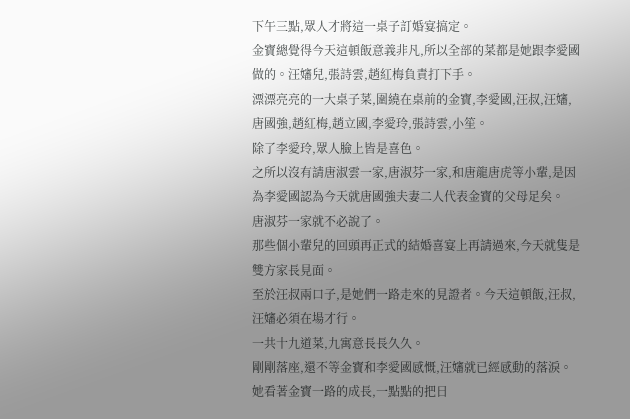下午三點,眾人才將這一桌子訂婚宴搞定。
金寶總覺得今天這頓飯意義非凡,所以全部的菜都是她跟李愛國做的。汪嬸兒,張詩雲,趙紅梅負責打下手。
漂漂亮亮的一大桌子菜,圍繞在桌前的金寶,李愛國,汪叔,汪嬸,唐國強,趙紅梅,趙立國,李愛玲,張詩雲,小笙。
除了李愛玲,眾人臉上皆是喜色。
之所以沒有請唐淑雲一家,唐淑芬一家,和唐龍唐虎等小輩,是因為李愛國認為今天就唐國強夫妻二人代表金寶的父母足矣。
唐淑芬一家就不必說了。
那些個小輩兒的回頭再正式的結婚喜宴上再請過來,今天就隻是雙方家長見面。
至於汪叔兩口子,是她們一路走來的見證者。今天這頓飯,汪叔,汪嬸必須在場才行。
一共十九道菜,九寓意長長久久。
剛剛落座,還不等金寶和李愛國感慨,汪嬸就已經感動的落淚。
她看著金寶一路的成長,一點點的把日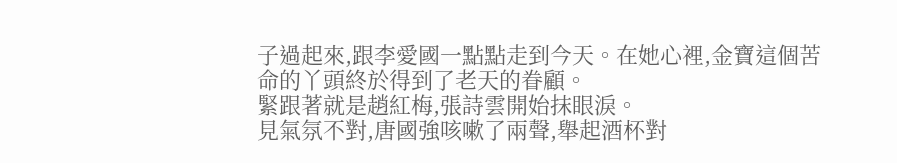子過起來,跟李愛國一點點走到今天。在她心裡,金寶這個苦命的丫頭終於得到了老天的眷顧。
緊跟著就是趙紅梅,張詩雲開始抹眼淚。
見氣氛不對,唐國強咳嗽了兩聲,舉起酒杯對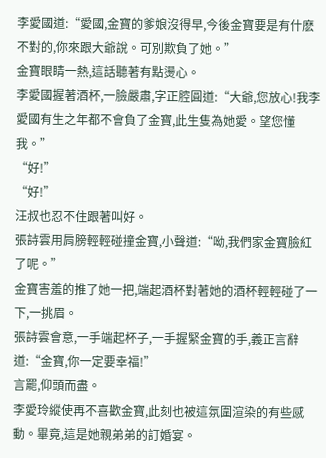李愛國道:“愛國,金寶的爹娘沒得早,今後金寶要是有什麽不對的,你來跟大爺說。可別欺負了她。”
金寶眼睛一熱,這話聽著有點燙心。
李愛國握著酒杯,一臉嚴肅,字正腔圓道:“大爺,您放心!我李愛國有生之年都不會負了金寶,此生隻為她愛。望您懂我。”
“好!”
“好!”
汪叔也忍不住跟著叫好。
張詩雲用肩膀輕輕碰撞金寶,小聲道:“呦,我們家金寶臉紅了呢。”
金寶害羞的推了她一把,端起酒杯對著她的酒杯輕輕碰了一下,一挑眉。
張詩雲會意,一手端起杯子,一手握緊金寶的手,義正言辭道:“金寶,你一定要幸福!”
言罷,仰頭而盡。
李愛玲縱使再不喜歡金寶,此刻也被這氛圍渲染的有些感動。畢竟,這是她親弟弟的訂婚宴。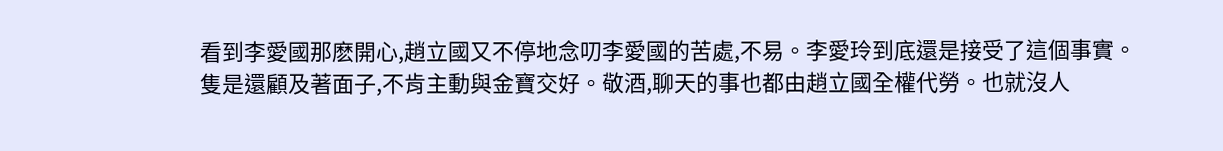看到李愛國那麽開心,趙立國又不停地念叨李愛國的苦處,不易。李愛玲到底還是接受了這個事實。
隻是還顧及著面子,不肯主動與金寶交好。敬酒,聊天的事也都由趙立國全權代勞。也就沒人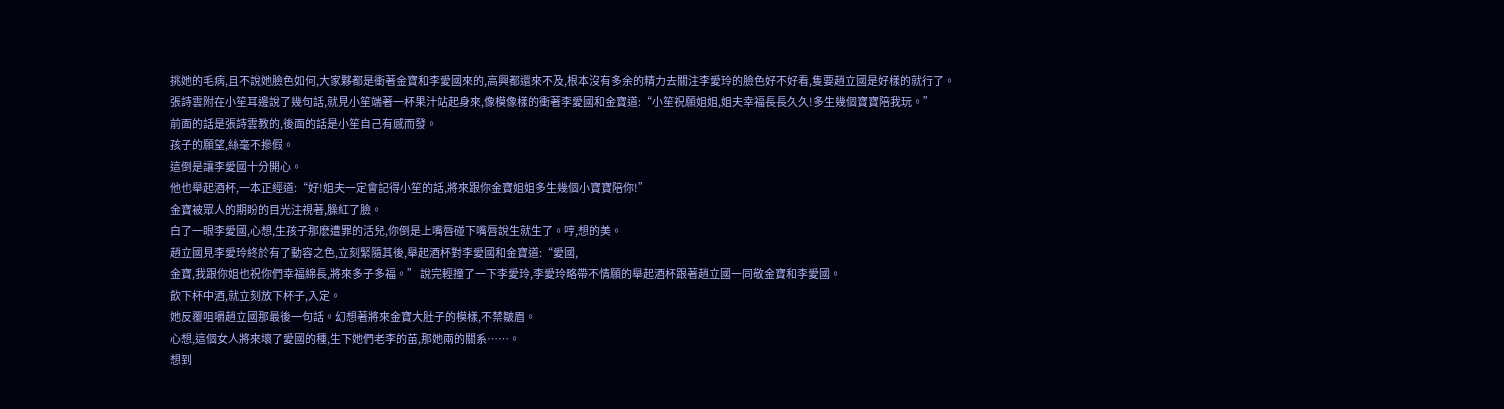挑她的毛病,且不說她臉色如何,大家夥都是衝著金寶和李愛國來的,高興都還來不及,根本沒有多余的精力去關注李愛玲的臉色好不好看,隻要趙立國是好樣的就行了。
張詩雲附在小笙耳邊說了幾句話,就見小笙端著一杯果汁站起身來,像模像樣的衝著李愛國和金寶道:“小笙祝願姐姐,姐夫幸福長長久久!多生幾個寶寶陪我玩。”
前面的話是張詩雲教的,後面的話是小笙自己有感而發。
孩子的願望,絲毫不摻假。
這倒是讓李愛國十分開心。
他也舉起酒杯,一本正經道:“好!姐夫一定會記得小笙的話,將來跟你金寶姐姐多生幾個小寶寶陪你!”
金寶被眾人的期盼的目光注視著,臊紅了臉。
白了一眼李愛國,心想,生孩子那麽遭罪的活兒,你倒是上嘴唇碰下嘴唇說生就生了。哼,想的美。
趙立國見李愛玲終於有了動容之色,立刻緊隨其後,舉起酒杯對李愛國和金寶道:“愛國,
金寶,我跟你姐也祝你們幸福綿長,將來多子多福。” 說完輕撞了一下李愛玲,李愛玲略帶不情願的舉起酒杯跟著趙立國一同敬金寶和李愛國。
飲下杯中酒,就立刻放下杯子,入定。
她反覆咀嚼趙立國那最後一句話。幻想著將來金寶大肚子的模樣,不禁皺眉。
心想,這個女人將來壞了愛國的種,生下她們老李的苗,那她兩的關系……。
想到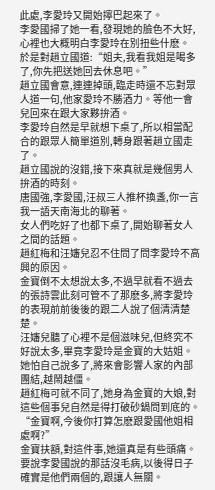此處,李愛玲又開始擰巴起來了。
李愛國掃了她一看,發現她的臉色不大好,心裡也大概明白李愛玲在別扭些什麽。
於是對趙立國道:“姐夫,我看我姐是喝多了,你先把送她回去休息吧。”
趙立國會意,連連掉頭,臨走時還不忘對眾人道一句,他家愛玲不勝酒力。等他一會兒回來在跟大家夥拚酒。
李愛玲自然是早就想下桌了,所以相當配合的跟眾人簡單道別,轉身跟著趙立國走了。
趙立國說的沒錯,接下來真就是幾個男人拚酒的時刻。
唐國強,李愛國,汪叔三人推杯換盞,你一言我一語天南海北的聊著。
女人們吃好了也都下桌了,開始聊著女人之間的話題。
趙紅梅和汪嬸兒忍不住問了問李愛玲不高興的原因。
金寶倒不太想說太多,不過早就看不過去的張詩雲此刻可管不了那麽多,將李愛玲的表現前前後後的跟二人說了個清清楚楚。
汪嬸兒聽了心裡不是個滋味兒,但終究不好說太多,畢竟李愛玲是金寶的大姑姐。她怕自己說多了,將來會影響人家的內部團結,越鬧越僵。
趙紅梅可就不同了,她身為金寶的大娘,對這些個事兒自然是得打破砂鍋問到底的。
“金寶啊,今後你打算怎麽跟愛國他姐相處啊?”
金寶扶額,對這件事,她還真是有些頭痛。
要說李愛國說的那話沒毛病,以後得日子確實是他們兩個的,跟讓人無關。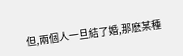但,兩個人一旦結了婚,那麽某種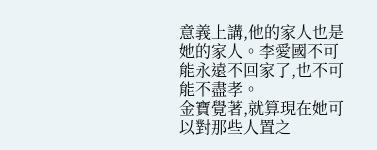意義上講,他的家人也是她的家人。李愛國不可能永遠不回家了,也不可能不盡孝。
金寶覺著,就算現在她可以對那些人置之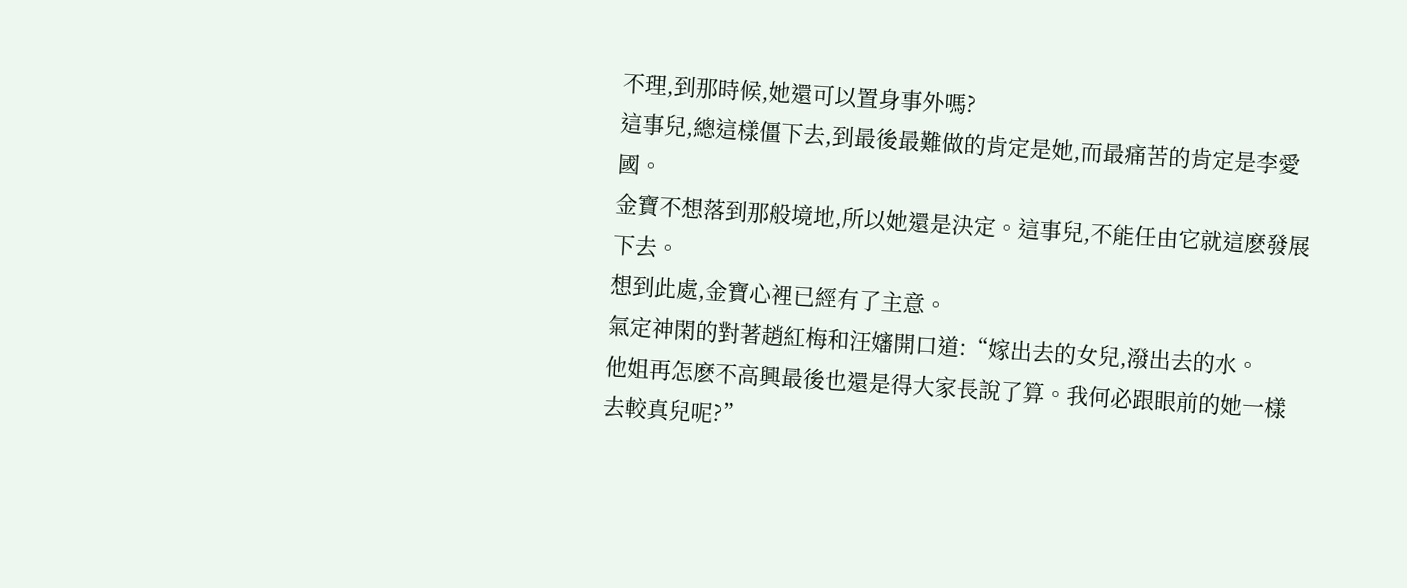不理,到那時候,她還可以置身事外嗎?
這事兒,總這樣僵下去,到最後最難做的肯定是她,而最痛苦的肯定是李愛國。
金寶不想落到那般境地,所以她還是決定。這事兒,不能任由它就這麽發展下去。
想到此處,金寶心裡已經有了主意。
氣定神閑的對著趙紅梅和汪嬸開口道:“嫁出去的女兒,潑出去的水。
他姐再怎麽不高興最後也還是得大家長說了算。我何必跟眼前的她一樣去較真兒呢?”